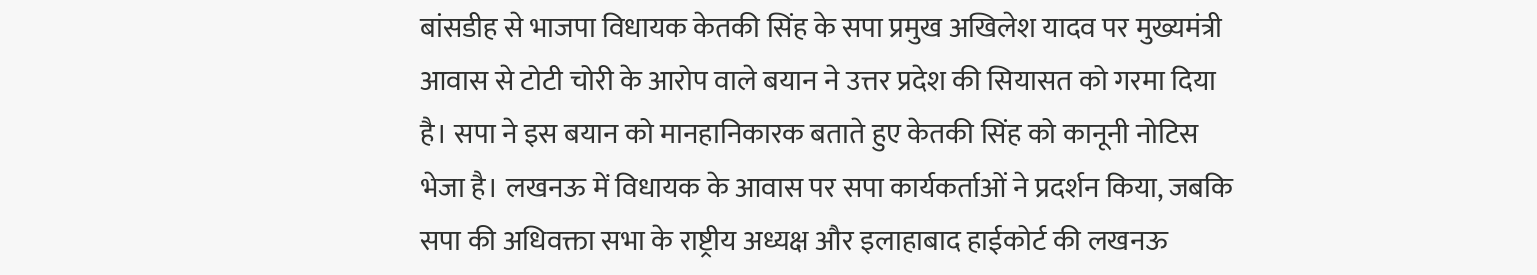बांसडीह से भाजपा विधायक केतकी सिंह के सपा प्रमुख अखिलेश यादव पर मुख्यमंत्री आवास से टोटी चोरी के आरोप वाले बयान ने उत्तर प्रदेश की सियासत को गरमा दिया है। सपा ने इस बयान को मानहानिकारक बताते हुए केतकी सिंह को कानूनी नोटिस भेजा है। लखनऊ में विधायक के आवास पर सपा कार्यकर्ताओं ने प्रदर्शन किया, जबकि सपा की अधिवक्ता सभा के राष्ट्रीय अध्यक्ष और इलाहाबाद हाईकोर्ट की लखनऊ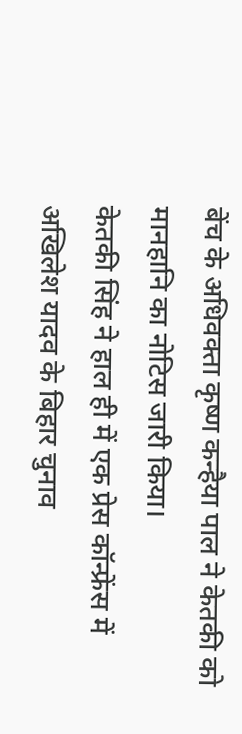बेंच के अधिवक्ता कृष्ण कन्हैया पाल ने केतकी को मानहानि का नोटिस जारी किया।
केतकी सिंह ने हाल ही में एक प्रेस कॉन्फ्रेंस में अखिलेश यादव के बिहार चुनाव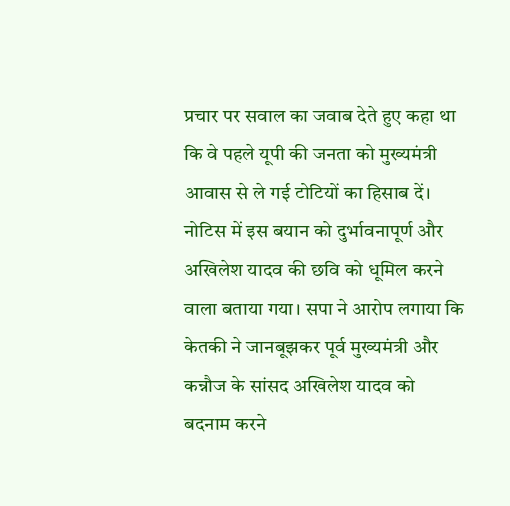प्रचार पर सवाल का जवाब देते हुए कहा था कि वे पहले यूपी की जनता को मुख्यमंत्री आवास से ले गई टोटियों का हिसाब दें। नोटिस में इस बयान को दुर्भावनापूर्ण और अखिलेश यादव की छवि को धूमिल करने वाला बताया गया। सपा ने आरोप लगाया कि केतकी ने जानबूझकर पूर्व मुख्यमंत्री और कन्नौज के सांसद अखिलेश यादव को बदनाम करने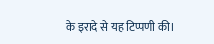के इरादे से यह टिप्पणी की।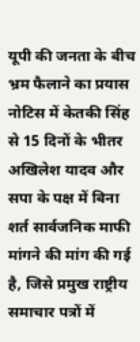यूपी की जनता के बीच भ्रम फैलाने का प्रयास
नोटिस में केतकी सिंह से 15 दिनों के भीतर अखिलेश यादव और सपा के पक्ष में बिना शर्त सार्वजनिक माफी मांगने की मांग की गई है, जिसे प्रमुख राष्ट्रीय समाचार पत्रों में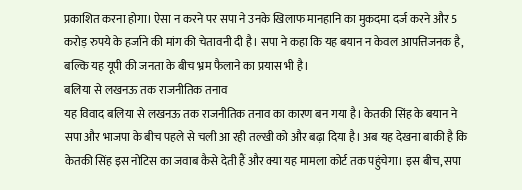प्रकाशित करना होगा। ऐसा न करने पर सपा ने उनके खिलाफ मानहानि का मुकदमा दर्ज करने और 5 करोड़ रुपये के हर्जाने की मांग की चेतावनी दी है। सपा ने कहा कि यह बयान न केवल आपत्तिजनक है, बल्कि यह यूपी की जनता के बीच भ्रम फैलाने का प्रयास भी है।
बलिया से लखनऊ तक राजनीतिक तनाव
यह विवाद बलिया से लखनऊ तक राजनीतिक तनाव का कारण बन गया है। केतकी सिंह के बयान ने सपा और भाजपा के बीच पहले से चली आ रही तल्खी को और बढ़ा दिया है। अब यह देखना बाकी है कि केतकी सिंह इस नोटिस का जवाब कैसे देती हैं और क्या यह मामला कोर्ट तक पहुंचेगा। इस बीच, सपा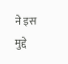ने इस मुद्दे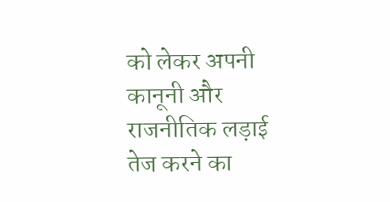को लेकर अपनी कानूनी और राजनीतिक लड़ाई तेज करने का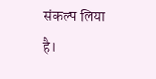संकल्प लिया है।